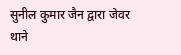सुनील कुमार जैन द्वारा जेवर थाने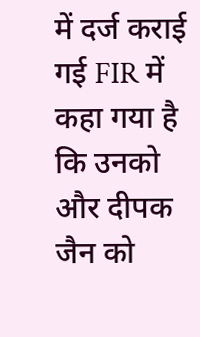में दर्ज कराई गई FIR में कहा गया है कि उनको और दीपक जैन को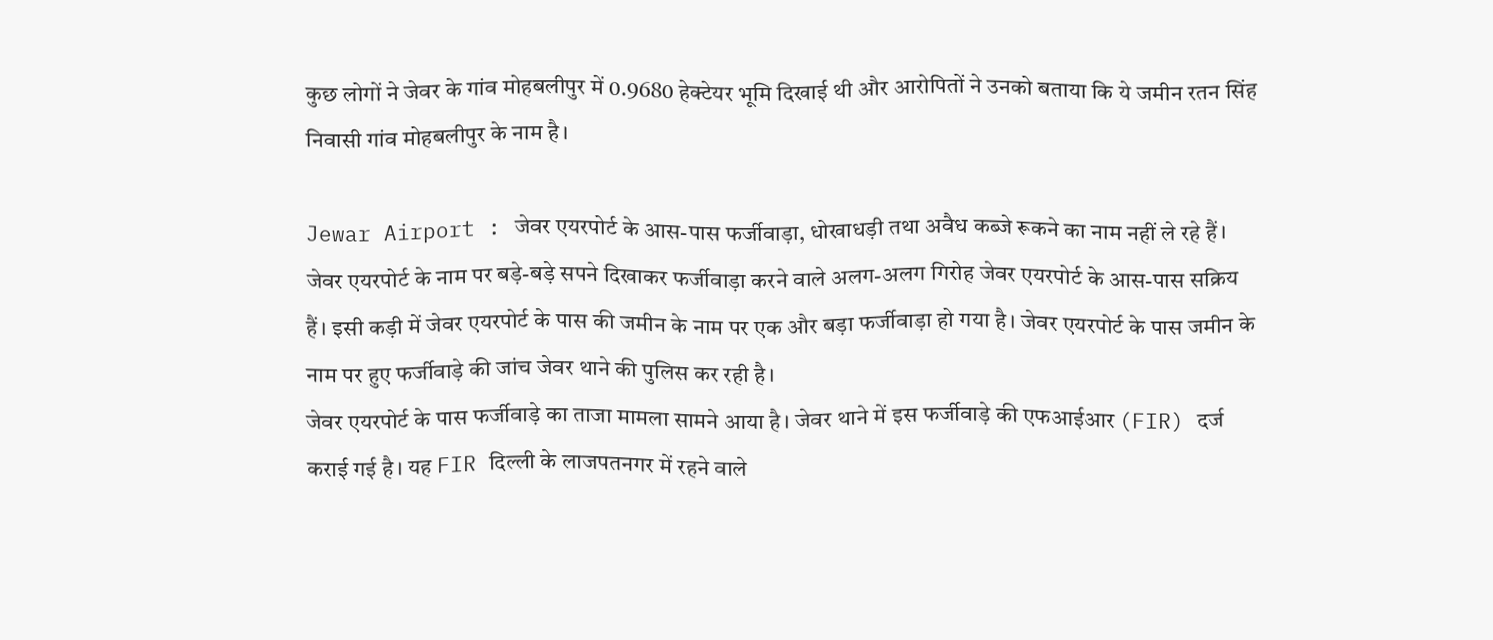कुछ लोगों ने जेवर के गांव मोहबलीपुर में 0.9680 हेक्टेयर भूमि दिखाई थी और आरोपितों ने उनको बताया कि ये जमीन रतन सिंह निवासी गांव मोहबलीपुर के नाम है।

Jewar Airport : जेवर एयरपोर्ट के आस-पास फर्जीवाड़ा, धोखाधड़ी तथा अवैध कब्जे रूकने का नाम नहीं ले रहे हैं। जेवर एयरपोर्ट के नाम पर बड़े-बड़े सपने दिखाकर फर्जीवाड़ा करने वाले अलग-अलग गिरोह जेवर एयरपोर्ट के आस-पास सक्रिय हैं। इसी कड़ी में जेवर एयरपोर्ट के पास की जमीन के नाम पर एक और बड़ा फर्जीवाड़ा हो गया है। जेवर एयरपोर्ट के पास जमीन के नाम पर हुए फर्जीवाड़े की जांच जेवर थाने की पुलिस कर रही है।
जेवर एयरपोर्ट के पास फर्जीवाड़े का ताजा मामला सामने आया है। जेवर थाने में इस फर्जीवाड़े की एफआईआर (FIR) दर्ज कराई गई है। यह FIR दिल्ली के लाजपतनगर में रहने वाले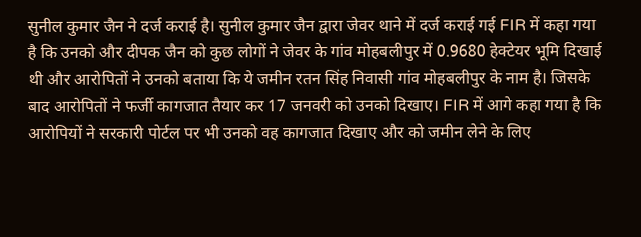सुनील कुमार जैन ने दर्ज कराई है। सुनील कुमार जैन द्वारा जेवर थाने में दर्ज कराई गई FIR में कहा गया है कि उनको और दीपक जैन को कुछ लोगों ने जेवर के गांव मोहबलीपुर में 0.9680 हेक्टेयर भूमि दिखाई थी और आरोपितों ने उनको बताया कि ये जमीन रतन सिंह निवासी गांव मोहबलीपुर के नाम है। जिसके बाद आरोपितों ने फर्जी कागजात तैयार कर 17 जनवरी को उनको दिखाए। FIR में आगे कहा गया है कि आरोपियों ने सरकारी पोर्टल पर भी उनको वह कागजात दिखाए और को जमीन लेने के लिए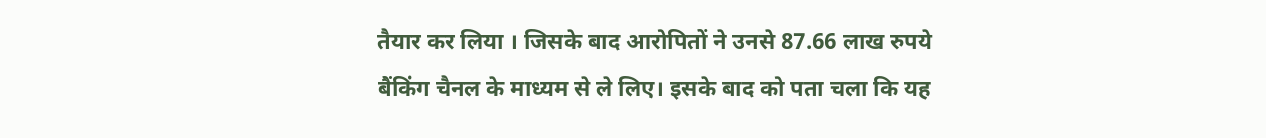तैयार कर लिया । जिसके बाद आरोपितों ने उनसे 87.66 लाख रुपये बैंकिंग चैनल के माध्यम से ले लिए। इसके बाद को पता चला कि यह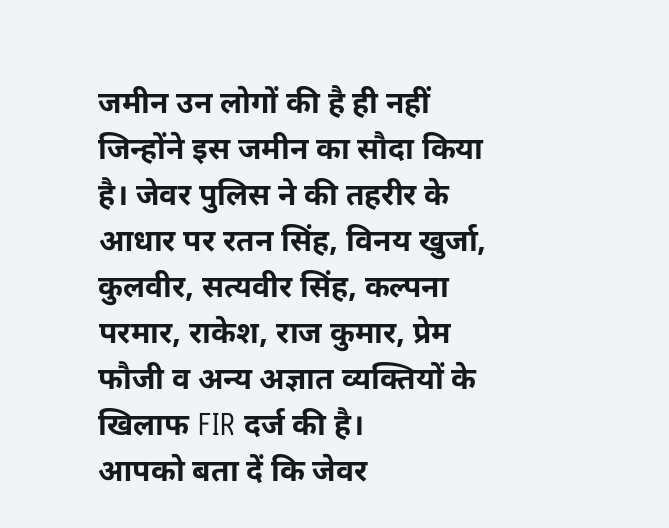जमीन उन लोगों की है ही नहीं जिन्होंने इस जमीन का सौदा किया है। जेवर पुलिस ने की तहरीर के आधार पर रतन सिंह, विनय खुर्जा, कुलवीर, सत्यवीर सिंह, कल्पना परमार, राकेश, राज कुमार, प्रेम फौजी व अन्य अज्ञात व्यक्तियों के खिलाफ FIR दर्ज की है।
आपको बता दें कि जेवर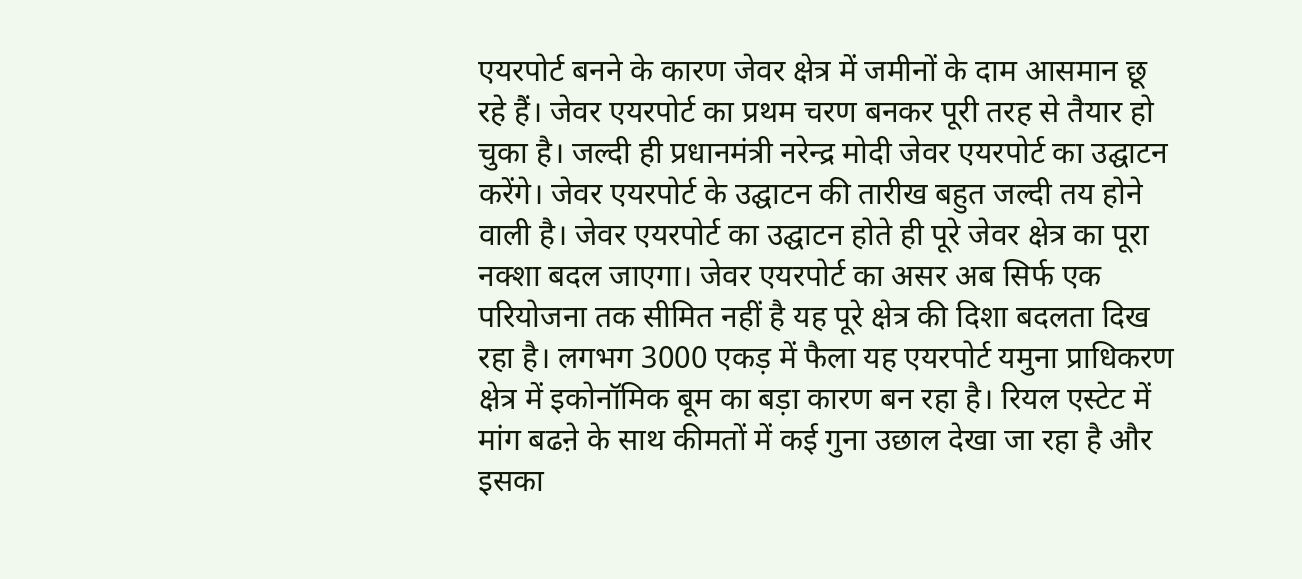एयरपोर्ट बनने के कारण जेवर क्षेत्र में जमीनों के दाम आसमान छू रहे हैं। जेवर एयरपोर्ट का प्रथम चरण बनकर पूरी तरह से तैयार हो चुका है। जल्दी ही प्रधानमंत्री नरेन्द्र मोदी जेवर एयरपोर्ट का उद्घाटन करेंगे। जेवर एयरपोर्ट के उद्घाटन की तारीख बहुत जल्दी तय होने वाली है। जेवर एयरपोर्ट का उद्घाटन होते ही पूरे जेवर क्षेत्र का पूरा नक्शा बदल जाएगा। जेवर एयरपोर्ट का असर अब सिर्फ एक परियोजना तक सीमित नहीं है यह पूरे क्षेत्र की दिशा बदलता दिख रहा है। लगभग 3000 एकड़ में फैला यह एयरपोर्ट यमुना प्राधिकरण क्षेत्र में इकोनॉमिक बूम का बड़ा कारण बन रहा है। रियल एस्टेट में मांग बढऩे के साथ कीमतों में कई गुना उछाल देखा जा रहा है और इसका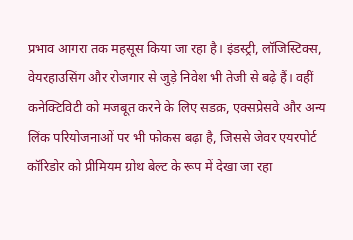प्रभाव आगरा तक महसूस किया जा रहा है। इंडस्ट्री, लॉजिस्टिक्स, वेयरहाउसिंग और रोजगार से जुड़े निवेश भी तेजी से बढ़े हैं। वहीं कनेक्टिविटी को मजबूत करने के लिए सडक़, एक्सप्रेसवे और अन्य लिंक परियोजनाओं पर भी फोकस बढ़ा है, जिससे जेवर एयरपोर्ट कॉरिडोर को प्रीमियम ग्रोथ बेल्ट के रूप में देखा जा रहा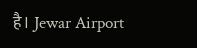है। Jewar Airport